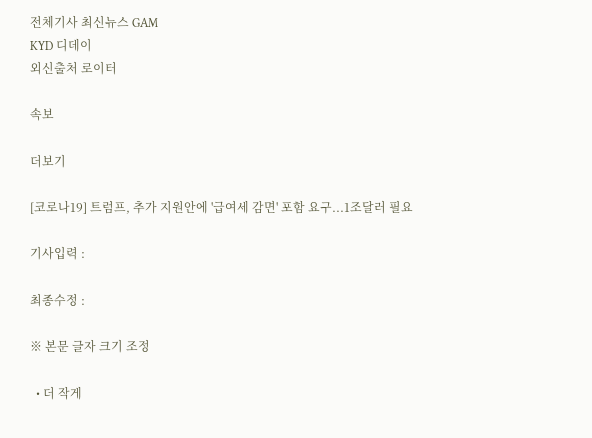전체기사 최신뉴스 GAM
KYD 디데이
외신출처 로이터

속보

더보기

[코로나19] 트럼프, 추가 지원안에 '급여세 감면' 포함 요구...1조달러 필요

기사입력 :

최종수정 :

※ 본문 글자 크기 조정

  • 더 작게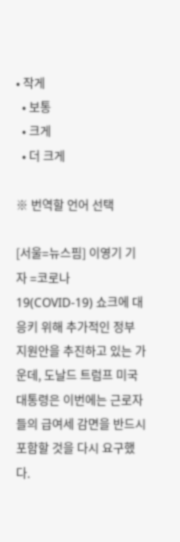• 작게
  • 보통
  • 크게
  • 더 크게

※ 번역할 언어 선택

[서울=뉴스핌] 이영기 기자 =코로나19(COVID-19) 쇼크에 대응키 위해 추가적인 정부 지원안을 추진하고 있는 가운데, 도날드 트럼프 미국 대통령은 이번에는 근로자들의 급여세 감면을 반드시 포함할 것을 다시 요구했다.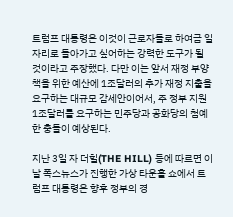트럼프 대통령은 이것이 근로자들로 하여금 일자리로 돌아가고 싶어하는 강력한 도구가 될 것이라고 주장했다. 다만 이는 앞서 재정 부양책을 위한 예산에 1조달러의 추가 재정 지출을 요구하는 대규모 감세안이어서, 주 정부 지원 1조달러를 요구하는 민주당과 공화당의 첨예한 충돌이 예상된다.

지난 3일 자 더힐(THE HILL) 등에 따르면 이날 폭스뉴스가 진행한 가상 타운홀 쇼에서 트럼프 대통령은 향후 정부의 경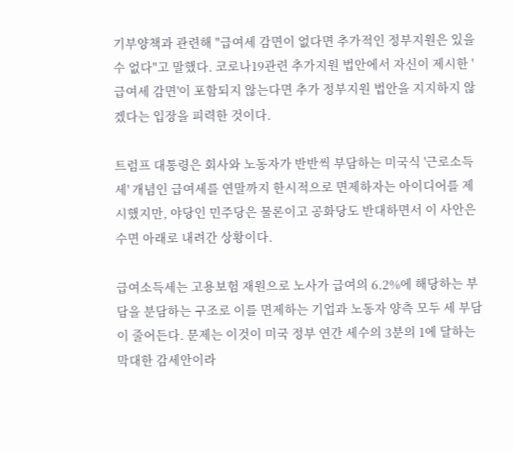기부양책과 관련해 "급여세 감면이 없다면 추가적인 정부지원은 있을 수 없다"고 말했다. 코로나19관련 추가지원 법안에서 자신이 제시한 '급여세 감면'이 포함되지 않는다면 추가 정부지원 법안을 지지하지 않겠다는 입장을 피력한 것이다.

트럼프 대통령은 회사와 노동자가 반반씩 부담하는 미국식 '근로소득세' 개념인 급여세를 연말까지 한시적으로 면제하자는 아이디어를 제시했지만, 야당인 민주당은 물론이고 공화당도 반대하면서 이 사안은 수면 아래로 내려간 상황이다.

급여소득세는 고용보험 재원으로 노사가 급여의 6.2%에 해당하는 부담을 분담하는 구조로 이를 면제하는 기업과 노동자 양측 모두 세 부담이 줄어든다. 문제는 이것이 미국 정부 연간 세수의 3분의 1에 달하는 막대한 감세안이라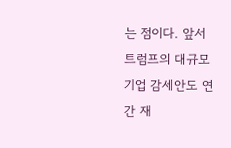는 점이다. 앞서 트럼프의 대규모 기업 감세안도 연간 재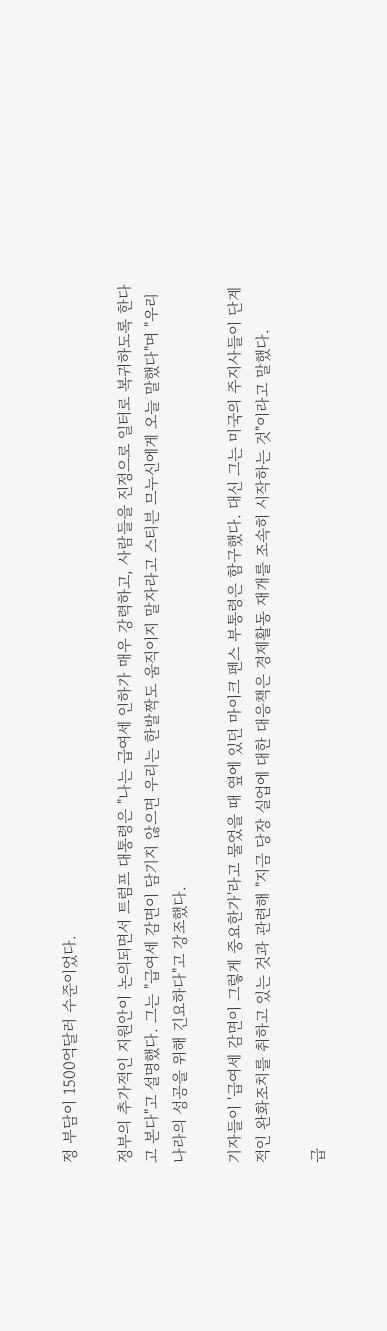정 부담이 1500억달러 수준이었다.

정부의 추가적인 지원안이 논의되면서 트럼프 대통령은 "나는 급여세 인하가 매우 강력하고, 사람들을 진정으로 일터로 복귀하도록 한다고 본다"고 설명했다. 그는 "급여세 감면이 담기지 않으면 우리는 한발짝도 움직이지 말자라고 스티븐 므누신에게 오늘 말했다"며 "우리나라의 성공을 위해 긴요하다"고 강조했다.

기자들이 '급여세 감면이 그렇게 중요한가'라고 물었을 때 옆에 있던 마이크 펜스 부통령은 함구했다. 대신 그는 미국의 주지사들이 단계적인 완화조치를 취하고 있는 것과 관련해 "지금 당장 실업에 대한 대응책은 경제활동 재개를 조속히 시작하는 것"이라고 말했다.

급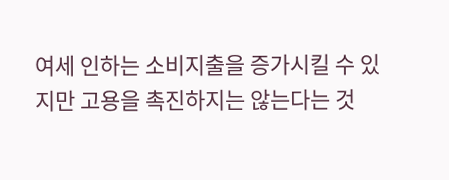여세 인하는 소비지출을 증가시킬 수 있지만 고용을 촉진하지는 않는다는 것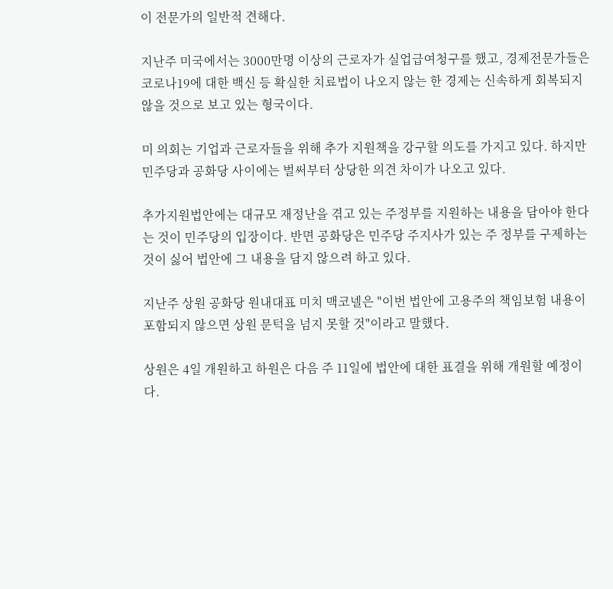이 전문가의 일반적 견해다.

지난주 미국에서는 3000만명 이상의 근로자가 실업급여청구를 했고, 경제전문가들은 코로나19에 대한 백신 등 확실한 치료법이 나오지 않는 한 경제는 신속하게 회복되지 않을 것으로 보고 있는 형국이다.

미 의회는 기업과 근로자들을 위해 추가 지원책을 강구할 의도를 가지고 있다. 하지만 민주당과 공화당 사이에는 벌써부터 상당한 의견 차이가 나오고 있다.

추가지원법안에는 대규모 재정난을 겪고 있는 주정부를 지원하는 내용을 담아야 한다는 것이 민주당의 입장이다. 반면 공화당은 민주당 주지사가 있는 주 정부를 구제하는 것이 싫어 법안에 그 내용을 담지 않으려 하고 있다.

지난주 상원 공화당 원내대표 미치 맥코넬은 "이번 법안에 고용주의 책임보험 내용이 포함되지 않으면 상원 문턱을 넘지 못할 것"이라고 말했다.

상원은 4일 개원하고 하원은 다음 주 11일에 법안에 대한 표결을 위해 개원할 예정이다.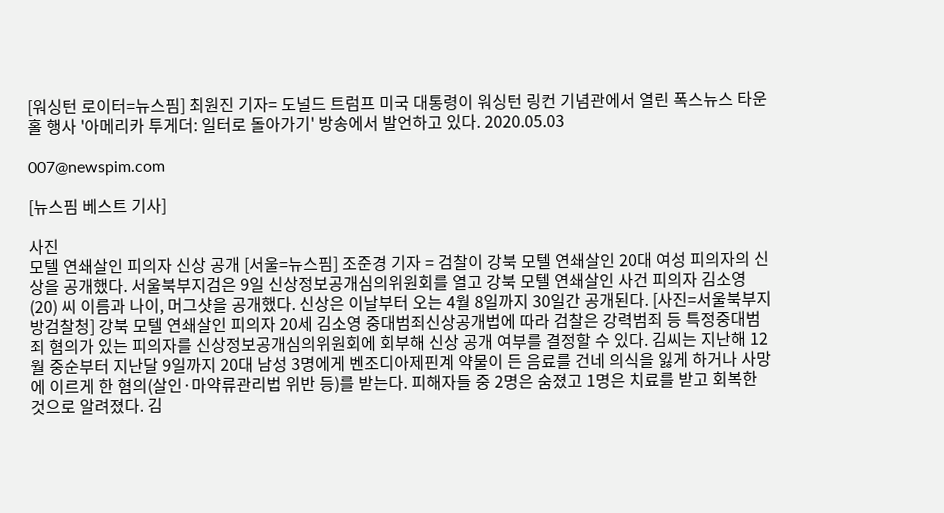[워싱턴 로이터=뉴스핌] 최원진 기자= 도널드 트럼프 미국 대통령이 워싱턴 링컨 기념관에서 열린 폭스뉴스 타운홀 행사 '아메리카 투게더: 일터로 돌아가기' 방송에서 발언하고 있다. 2020.05.03

007@newspim.com

[뉴스핌 베스트 기사]

사진
모텔 연쇄살인 피의자 신상 공개 [서울=뉴스핌] 조준경 기자 = 검찰이 강북 모텔 연쇄살인 20대 여성 피의자의 신상을 공개했다. 서울북부지검은 9일 신상정보공개심의위원회를 열고 강북 모텔 연쇄살인 사건 피의자 김소영(20) 씨 이름과 나이, 머그샷을 공개했다. 신상은 이날부터 오는 4월 8일까지 30일간 공개된다. [사진=서울북부지방검찰청] 강북 모텔 연쇄살인 피의자 20세 김소영 중대범죄신상공개법에 따라 검찰은 강력범죄 등 특정중대범죄 혐의가 있는 피의자를 신상정보공개심의위원회에 회부해 신상 공개 여부를 결정할 수 있다. 김씨는 지난해 12월 중순부터 지난달 9일까지 20대 남성 3명에게 벤조디아제핀계 약물이 든 음료를 건네 의식을 잃게 하거나 사망에 이르게 한 혐의(살인·마약류관리법 위반 등)를 받는다. 피해자들 중 2명은 숨졌고 1명은 치료를 받고 회복한 것으로 알려졌다. 김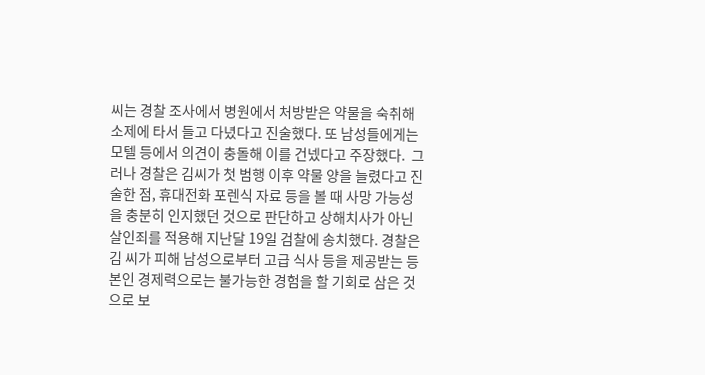씨는 경찰 조사에서 병원에서 처방받은 약물을 숙취해소제에 타서 들고 다녔다고 진술했다. 또 남성들에게는 모텔 등에서 의견이 충돌해 이를 건넸다고 주장했다.  그러나 경찰은 김씨가 첫 범행 이후 약물 양을 늘렸다고 진술한 점, 휴대전화 포렌식 자료 등을 볼 때 사망 가능성을 충분히 인지했던 것으로 판단하고 상해치사가 아닌 살인죄를 적용해 지난달 19일 검찰에 송치했다. 경찰은 김 씨가 피해 남성으로부터 고급 식사 등을 제공받는 등 본인 경제력으로는 불가능한 경험을 할 기회로 삼은 것으로 보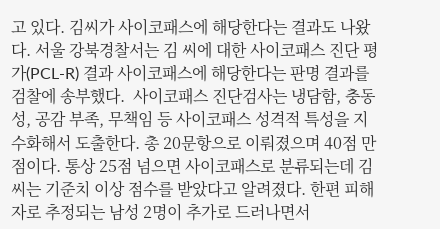고 있다. 김씨가 사이코패스에 해당한다는 결과도 나왔다. 서울 강북경찰서는 김 씨에 대한 사이코패스 진단 평가(PCL-R) 결과 사이코패스에 해당한다는 판명 결과를 검찰에 송부했다.  사이코패스 진단검사는 냉담함, 충동성, 공감 부족, 무책임 등 사이코패스 성격적 특성을 지수화해서 도출한다. 총 20문항으로 이뤄졌으며 40점 만점이다. 통상 25점 넘으면 사이코패스로 분류되는데 김씨는 기준치 이상 점수를 받았다고 알려졌다. 한편 피해자로 추정되는 남성 2명이 추가로 드러나면서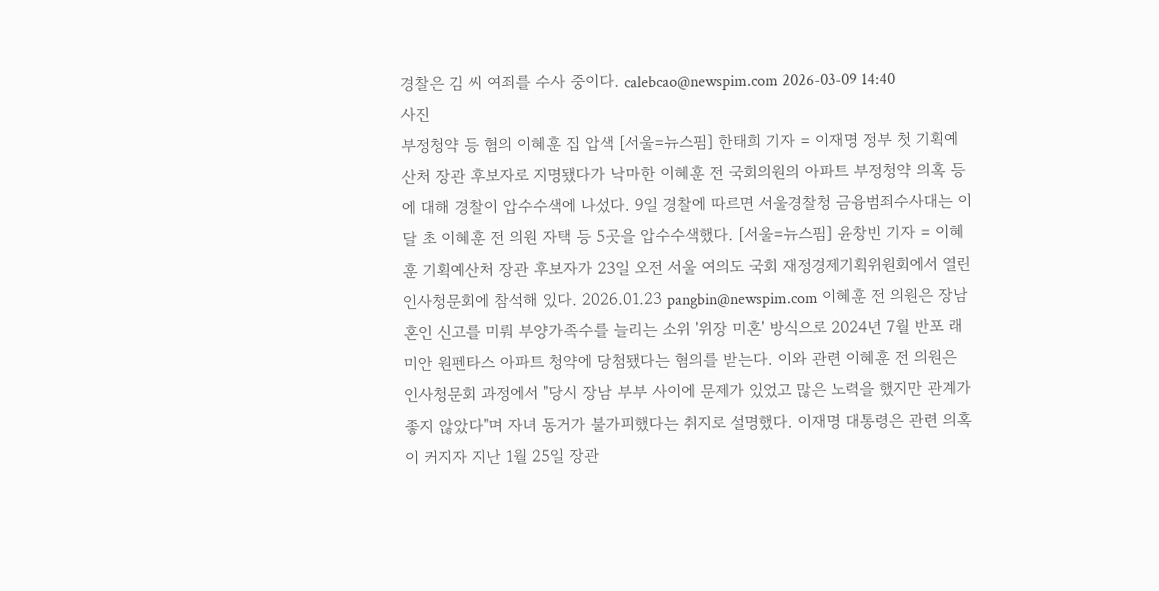경찰은 김 씨 여죄를 수사 중이다. calebcao@newspim.com 2026-03-09 14:40
사진
부정청약 등 혐의 이혜훈 집 압색 [서울=뉴스핌] 한태희 기자 = 이재명 정부 첫 기획예산처 장관 후보자로 지명됐다가 낙마한 이혜훈 전 국회의원의 아파트 부정청약 의혹 등에 대해 경찰이 압수수색에 나섰다. 9일 경찰에 따르면 서울경찰청 금융범죄수사대는 이달 초 이혜훈 전 의원 자택 등 5곳을 압수수색했다. [서울=뉴스핌] 윤창빈 기자 = 이혜훈 기획예산처 장관 후보자가 23일 오전 서울 여의도 국회 재정경제기획위원회에서 열린 인사청문회에 참석해 있다. 2026.01.23 pangbin@newspim.com 이혜훈 전 의원은 장남 혼인 신고를 미뤄 부양가족수를 늘리는 소위 '위장 미혼' 방식으로 2024년 7월 반포 래미안 원펜타스 아파트 청약에 당첨됐다는 혐의를 받는다. 이와 관련 이혜훈 전 의원은 인사청문회 과정에서 "당시 장남 부부 사이에 문제가 있었고 많은 노력을 했지만 관계가 좋지 않았다"며 자녀 동거가 불가피했다는 취지로 설명했다. 이재명 대통령은 관련 의혹이 커지자 지난 1월 25일 장관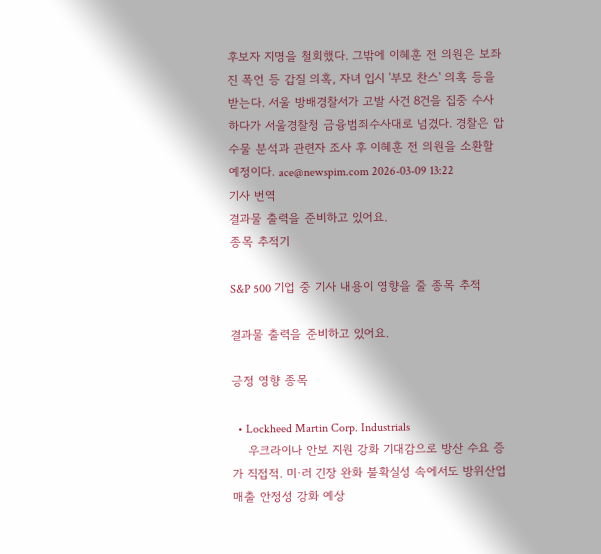후보자 지명을 철회했다. 그밖에 이혜훈 전 의원은 보좌진 폭언 등 갑질 의혹, 자녀 입시 '부모 찬스' 의혹 등을 받는다. 서울 방배경찰서가 고발 사건 8건을 집중 수사하다가 서울경찰청 금융범죄수사대로 넘겼다. 경찰은 압수물 분석과 관련자 조사 후 이혜훈 전 의원을 소환할 예정이다. ace@newspim.com 2026-03-09 13:22
기사 번역
결과물 출력을 준비하고 있어요.
종목 추적기

S&P 500 기업 중 기사 내용이 영향을 줄 종목 추적

결과물 출력을 준비하고 있어요.

긍정 영향 종목

  • Lockheed Martin Corp. Industrials
    우크라이나 안보 지원 강화 기대감으로 방산 수요 증가 직접적. 미·러 긴장 완화 불확실성 속에서도 방위산업 매출 안정성 강화 예상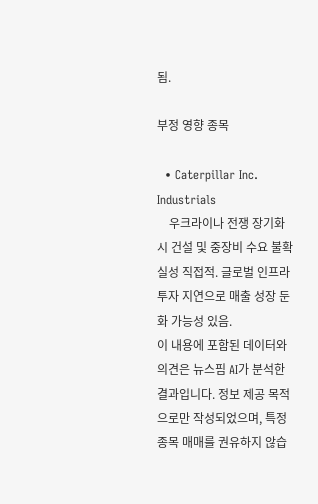됨.

부정 영향 종목

  • Caterpillar Inc. Industrials
    우크라이나 전쟁 장기화 시 건설 및 중장비 수요 불확실성 직접적. 글로벌 인프라 투자 지연으로 매출 성장 둔화 가능성 있음.
이 내용에 포함된 데이터와 의견은 뉴스핌 AI가 분석한 결과입니다. 정보 제공 목적으로만 작성되었으며, 특정 종목 매매를 권유하지 않습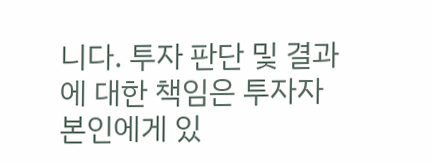니다. 투자 판단 및 결과에 대한 책임은 투자자 본인에게 있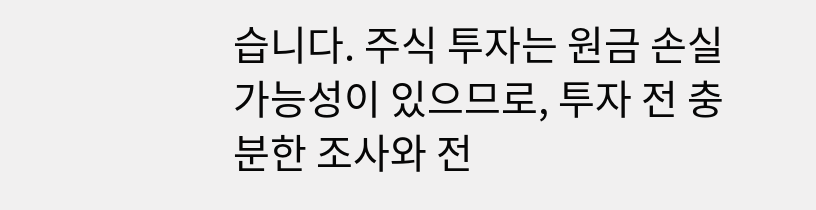습니다. 주식 투자는 원금 손실 가능성이 있으므로, 투자 전 충분한 조사와 전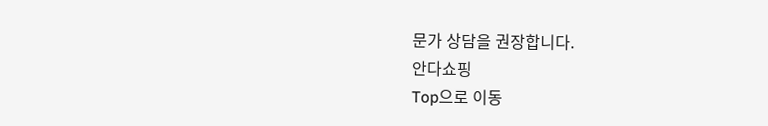문가 상담을 권장합니다.
안다쇼핑
Top으로 이동